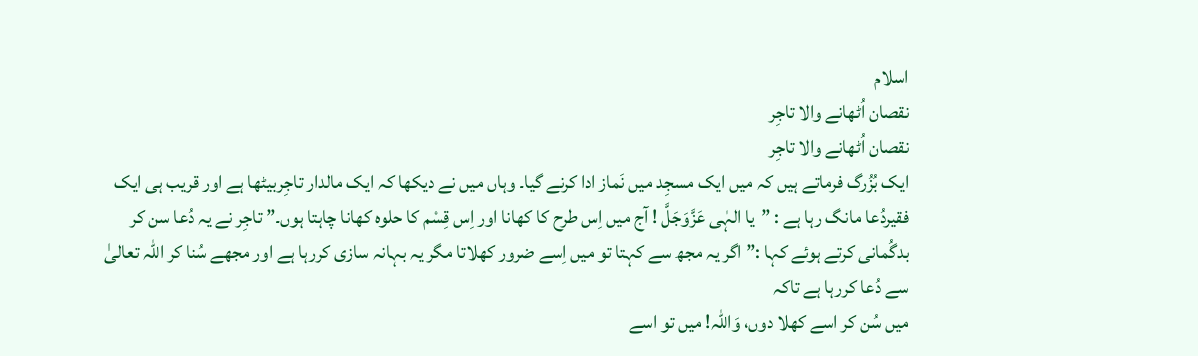اسلام
نقصان اُٹھانے والا تاجِر
نقصان اُٹھانے والا تاجِر
ایک بُزُرگ فرماتے ہیں کہ میں ایک مسجِد میں نَماز ادا کرنے گیا۔ وہاں میں نے دیکھا کہ ایک مالدار تاجِربیٹھا ہے اور قریب ہی ایک فقیردُعا مانگ رہا ہے : ”یا الہٰی عَزَّوَجَلَّ ! آج میں اِس طرح کا کھانا اور اِس قِسْم کا حلوہ کھانا چاہتا ہوں۔” تاجِر نے یہ دُعا سن کر بدگُمانی کرتے ہوئے کہا :”اگر یہ مجھ سے کہتا تو میں اِسے ضرور کھلاتا مگر یہ بہانہ سازی کررہا ہے اور مجھے سُنا کر اللہ تعالیٰ سے دُعا کررہا ہے تاکہ
میں سُن کر اسے کھلا دوں، وَاللہ! میں تو اسے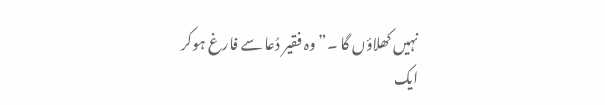نہیں کھلاؤں گا ۔” وہ فقیر دُعا سے فارغ ہوکر ایک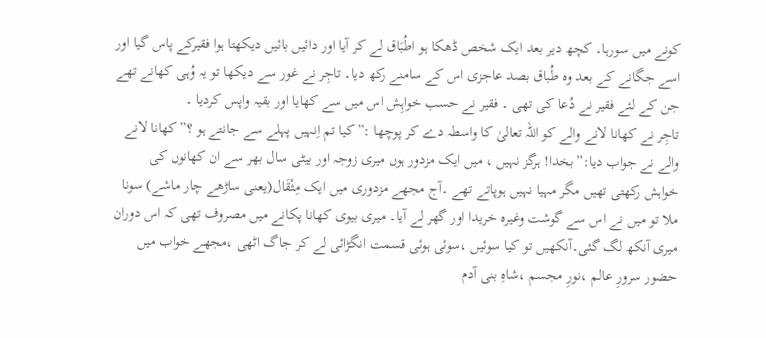کونے میں سورہا۔ کچھ دیر بعد ایک شخص ڈھکا ہو اطُبَاق لے کر آیا اور دائیں بائیں دیکھتا ہوا فقیرکے پاس گیا اور اسے جگانے کے بعد وہ طُباق بصد عاجزی اس کے سامنے رکھ دیا۔ تاجِر نے غور سے دیکھا تو یہ وُہی کھانے تھے جن کے لئے فقیر نے دُعا کی تھی ۔ فقیر نے حسب خواہِش اس میں سے کھایا اور بقیہ واپس کردیا ۔
تاجِر نے کھانا لانے والے کو اللہ تعالیٰ کا واسطہ دے کر پوچھا :”کیا تم اِنہیں پہلے سے جانتے ہو ؟”کھانا لانے والے نے جواب دیا:”بخدا! ہرگز نہیں ، میں ایک مزدور ہوں میری زوجہ اور بیٹی سال بھر سے ان کھانوں کی خواہش رکھتی تھیں مگر مہیا نہیں ہوپاتے تھے ۔آج مجھے مزدوری میں ایک مِثْقَال(یعنی ساڑھے چار ماشے) سونا ملا تو میں نے اس سے گوشت وغیرہ خریدا اور گھر لے آیا۔ میری بیوی کھانا پکانے میں مصروف تھی کہ اس دوران میری آنکھ لگ گئی۔آنکھیں تو کیا سوئیں ،سوئی ہوئی قسمت انگڑائی لے کر جاگ اٹھی ،مجھے خواب میں حضور سرورِ عالم ،نورِ مجسم ،شاہِ بنی آدم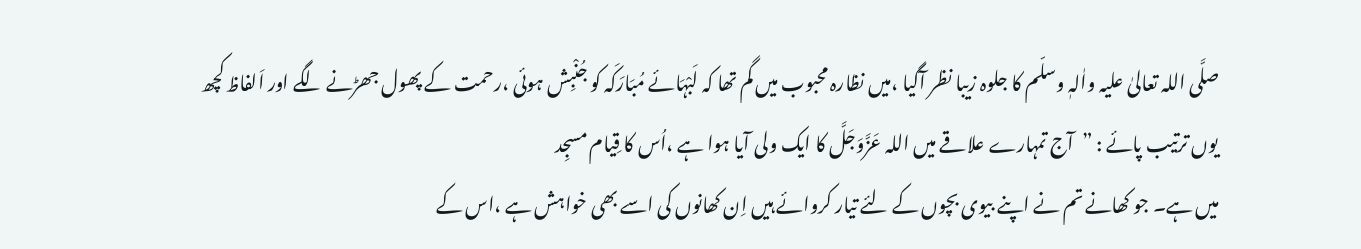صلَّی اللہ تعالیٰ علیہ واٰلہٖ وسلّم کا جلوہ زیبا نظر آگیا ،میں نظارہ محبوب میں گم تھا کہ لَبْہَائے مُبَارَکَہ کو جُنْبِش ہوئی ،رحمت کے پھول جھڑنے لگے اور اَلفاظ کچھ یوں ترتیب پائے : ”آج تمہارے علاقے میں اللہ عَزَّوَجَلَّ کا ایک ولی آیا ہوا ہے ،اُس کا قِیام مسجِد
میں ہے۔ جو کھانے تم نے اپنے بیوی بچوں کے لئے تیار کروائے ہیں اِن کھانوں کی اسے بھی خواہش ہے ،اس کے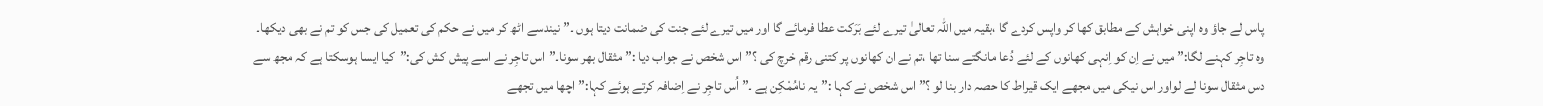پاس لے جاؤ وہ اپنی خواہش کے مطابق کھا کر واپس کردے گا ،بقیہ میں اللہ تعالیٰ تیرے لئے بَرَکت عطا فرمائے گا اور میں تیرے لئے جنت کی ضمانت دیتا ہوں ۔” نیندسے اٹھ کر میں نے حکم کی تعمیل کی جس کو تم نے بھی دیکھا۔
وہ تاجِر کہنے لگا:” میں نے اِن کو اِنہی کھانوں کے لئے دُعا مانگتے سنا تھا ،تم نے ان کھانوں پر کتنی رقم خرچ کی ؟” اس شخص نے جواب دیا :”مثقال بھر سونا۔”اس تاجِر نے اسے پیش کش کی:”کیا ایسا ہوسکتا ہے کہ مجھ سے دس مثقال سونا لے لواور اس نیکی میں مجھے ایک قیراط کا حصہ دار بنا لو ؟” اس شخص نے کہا :”یہ نامُمْکِن ہے ۔” اُس تاجِر نے اِضافہ کرتے ہوئے کہا:”اچھا میں تجھے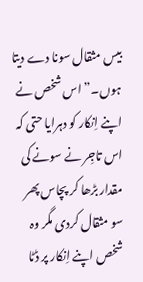بیس مثقال سونا دے دیتا ہوں۔” اس شخص نے اپنے اِنکار کو دہرایا حتی کہ اس تاجِر نے سونے کی مقدار بڑھا کر پچاس پھر سو مثقال کردی مگر وہ شخص اپنے اِنکار پر ڈٹا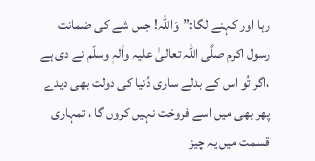رہا اور کہنے لگا:”وَاللہ! جس شے کی ضمانت رسول اکرم صلَّی اللہ تعالیٰ علیہ واٰلہٖ وسلّم نے دی ہے ،اگر تُو اس کے بدلے ساری دُنیا کی دولت بھی دیدے پھر بھی میں اسے فروخت نہیں کروں گا ، تمہاری قسمت میں یہ چیز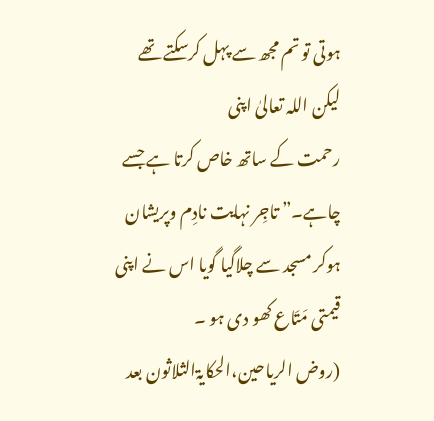ہوتی تو تم مجھ سے پہل کرسکتے تھے لیکن اللہ تعالیٰ اپنی
رحمت کے ساتھ خاص کرتا ہے جسے چاہے۔” تاجِر نہایت نادِم وپریشان ہوکر مسجد سے چلاگیا گویا اس نے اپنی قیمتی مَتَاع کھو دی ہو ۔
(روض الریاحین،الحکایۃالثلاثون بعد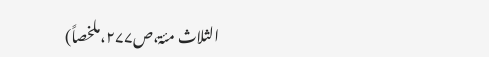الثلاث مئۃ،ص۲۷۷،ملخصاً)